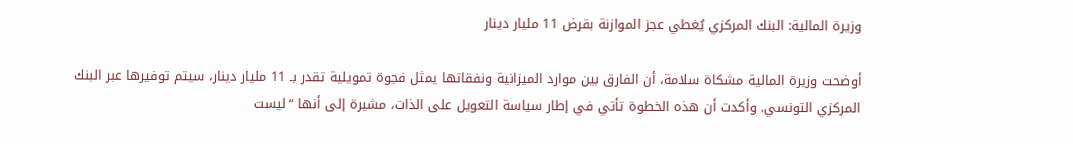وزيرة المالية: البنك المركزي يُغطي عجز الموازنة بقرض 11 مليار دينار

أوضحت وزيرة المالية مشكاة سلامة، أن الفارق بين موارد الميزانية ونفقاتها يمثل فجوة تمويلية تقدر بـ 11 مليار دينار، سيتم توفيرها عبر البنك المركزي التونسي. وأكدت أن هذه الخطوة تأتي في إطار سياسة التعويل على الذات، مشيرة إلى أنها “ليست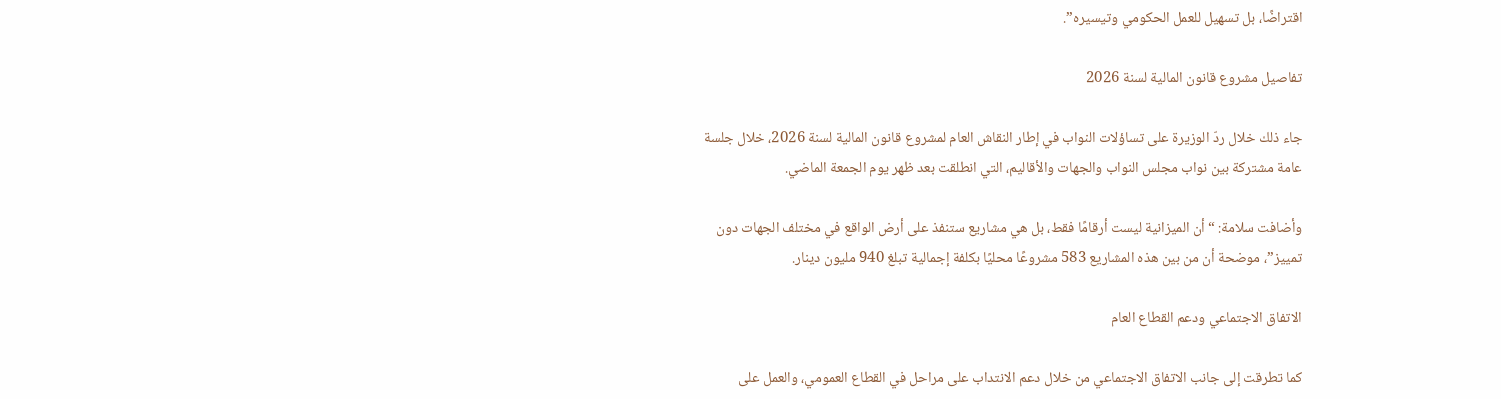اقتراضًا، بل تسهيل للعمل الحكومي وتيسيره”.

تفاصيل مشروع قانون المالية لسنة 2026

جاء ذلك خلال ردّ الوزيرة على تساؤلات النواب في إطار النقاش العام لمشروع قانون المالية لسنة 2026، خلال جلسة عامة مشتركة بين نواب مجلس النواب والجهات والأقاليم، التي انطلقت بعد ظهر يوم الجمعة الماضي.

وأضافت سلامة: “أن الميزانية ليست أرقامًا فقط، بل هي مشاريع ستنفذ على أرض الواقع في مختلف الجهات دون تمييز”، موضحة أن من بين هذه المشاريع 583 مشروعًا محليًا بكلفة إجمالية تبلغ 940 مليون دينار.

الاتفاق الاجتماعي ودعم القطاع العام

كما تطرقت إلى جانب الاتفاق الاجتماعي من خلال دعم الانتداب على مراحل في القطاع العمومي، والعمل على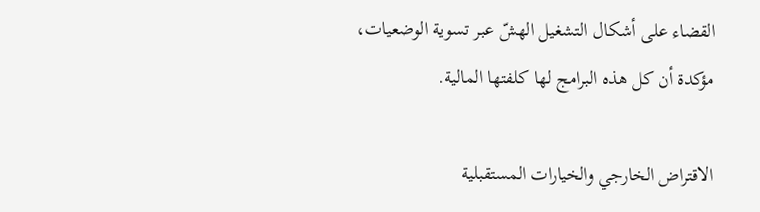القضاء على أشكال التشغيل الهشّ عبر تسوية الوضعيات، مؤكدة أن كل هذه البرامج لها كلفتها المالية.

الاقتراض الخارجي والخيارات المستقبلية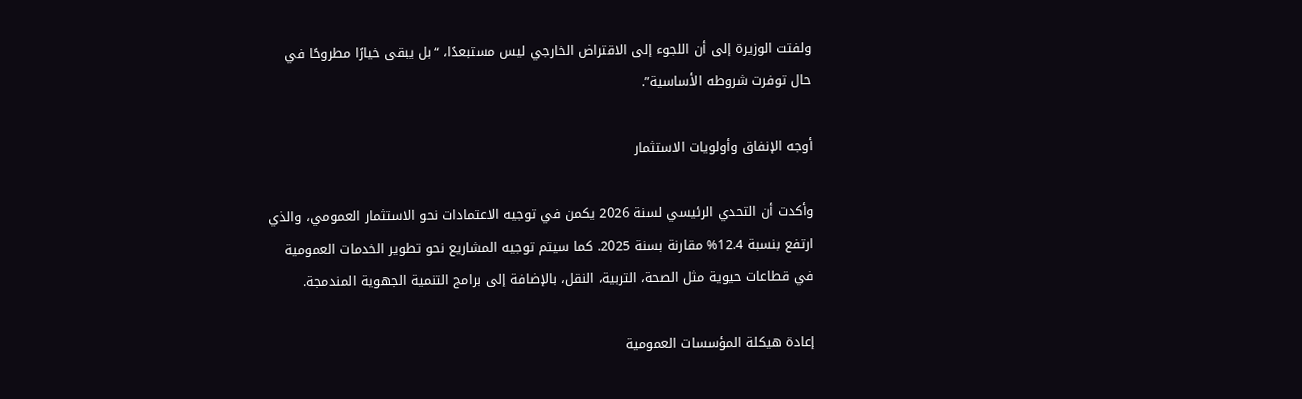ولفتت الوزيرة إلى أن اللجوء إلى الاقتراض الخارجي ليس مستبعدًا، “بل يبقى خيارًا مطروحًا في حال توفرت شروطه الأساسية”.

أوجه الإنفاق وأولويات الاستثمار

وأكدت أن التحدي الرئيسي لسنة 2026 يكمن في توجيه الاعتمادات نحو الاستثمار العمومي، والذي ارتفع بنسبة 12.4% مقارنة بسنة 2025. كما سيتم توجيه المشاريع نحو تطوير الخدمات العمومية في قطاعات حيوية مثل الصحة، التربية، النقل، بالإضافة إلى برامج التنمية الجهوية المندمجة.

إعادة هيكلة المؤسسات العمومية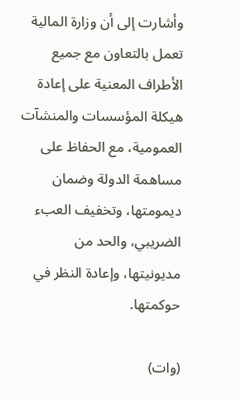وأشارت إلى أن وزارة المالية تعمل بالتعاون مع جميع الأطراف المعنية على إعادة هيكلة المؤسسات والمنشآت العمومية، مع الحفاظ على مساهمة الدولة وضمان ديمومتها، وتخفيف العبء الضريبي، والحد من مديونيتها، وإعادة النظر في حوكمتها.

(وات)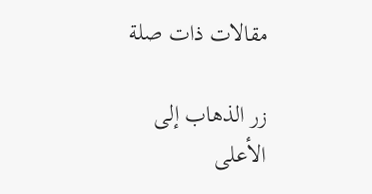مقالات ذات صلة

زر الذهاب إلى الأعلى